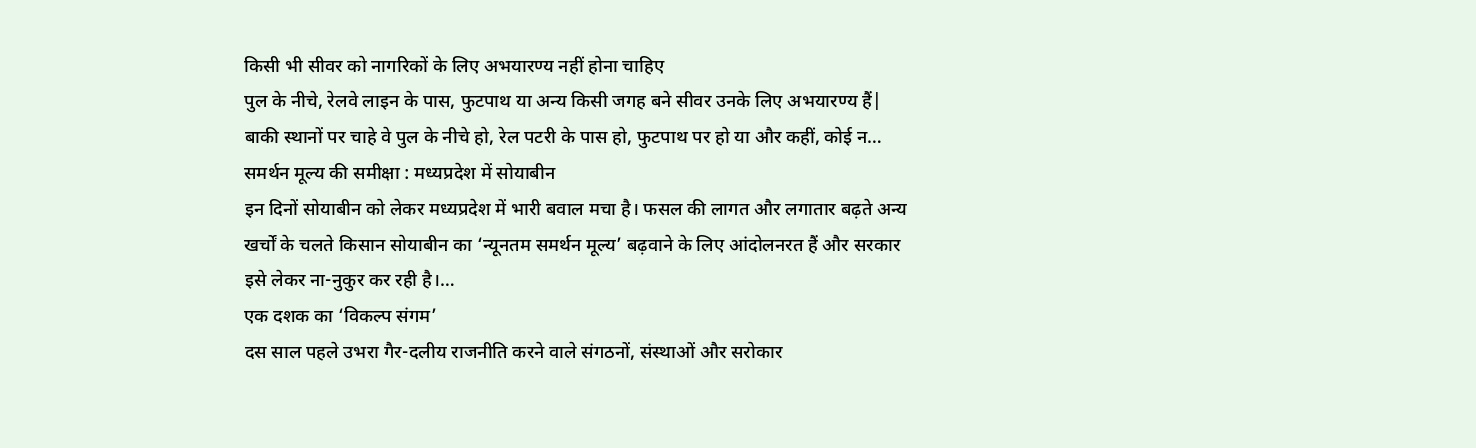किसी भी सीवर को नागरिकों के लिए अभयारण्य नहीं होना चाहिए
पुल के नीचे, रेलवे लाइन के पास, फुटपाथ या अन्य किसी जगह बने सीवर उनके लिए अभयारण्य हैं| बाकी स्थानों पर चाहे वे पुल के नीचे हो, रेल पटरी के पास हो, फुटपाथ पर हो या और कहीं, कोई न…
समर्थन मूल्य की समीक्षा : मध्यप्रदेश में सोयाबीन
इन दिनों सोयाबीन को लेकर मध्यप्रदेश में भारी बवाल मचा है। फसल की लागत और लगातार बढ़ते अन्य खर्चों के चलते किसान सोयाबीन का ‘न्यूनतम समर्थन मूल्य’ बढ़वाने के लिए आंदोलनरत हैं और सरकार इसे लेकर ना-नुकुर कर रही है।…
एक दशक का ‘विकल्प संगम’
दस साल पहले उभरा गैर-दलीय राजनीति करने वाले संगठनों, संस्थाओं और सरोकार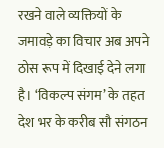रखने वाले व्यक्तियों के जमावड़े का विचार अब अपने ठोस रूप में दिखाई देने लगा है। ‘विकल्प संगम’ के तहत देश भर के करीब सौ संगठन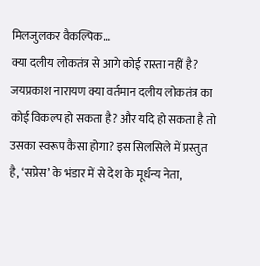मिलजुलकर वैकल्पिक…
क्या दलीय लोकतंत्र से आगे कोई रास्ता नहीं है?
जयप्रकाश नारायण क्या वर्तमान दलीय लोकतंत्र का कोई विकल्प हो सकता है? और यदि हो सकता है तो उसका स्वरूप कैसा होगा? इस सिलसिले में प्रस्तुत है, ‘सप्रेस’ के भंडार में से देश के मूर्धन्य नेता,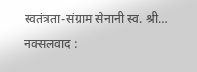स्वतंत्रता-संग्राम सेनानी स्व. श्री…
नक्सलवाद :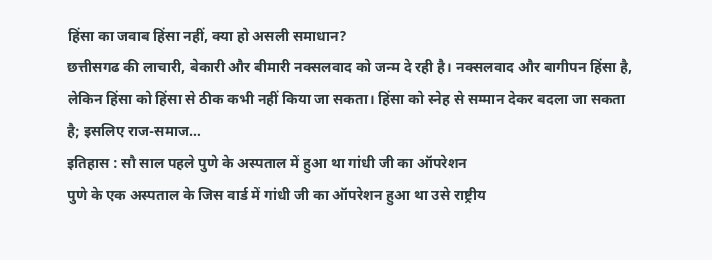हिंसा का जवाब हिंसा नहीं, क्या हो असली समाधान?
छत्तीसगढ की लाचारी, बेकारी और बीमारी नक्सलवाद को जन्म दे रही है। नक्सलवाद और बागीपन हिंसा है, लेकिन हिंसा को हिंसा से ठीक कभी नहीं किया जा सकता। हिंसा को स्नेह से सम्मान देकर बदला जा सकता है; इसलिए राज-समाज…
इतिहास : सौ साल पहले पुणे के अस्पताल में हुआ था गांधी जी का ऑपरेशन
पुणे के एक अस्पताल के जिस वार्ड में गांधी जी का ऑपरेशन हुआ था उसे राष्ट्रीय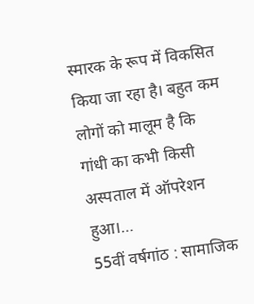स्मारक के रूप में विकसित किया जा रहा है। बहुत कम लोगों को मालूम है कि गांधी का कभी किसी अस्पताल में ऑपरेशन हुआ।…
55वीं वर्षगांठ : सामाजिक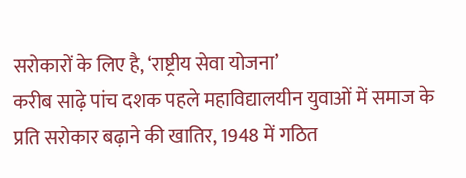सरोकारों के लिए है, ‘राष्ट्रीय सेवा योजना’
करीब साढ़े पांच दशक पहले महाविद्यालयीन युवाओं में समाज के प्रति सरोकार बढ़ाने की खातिर, 1948 में गठित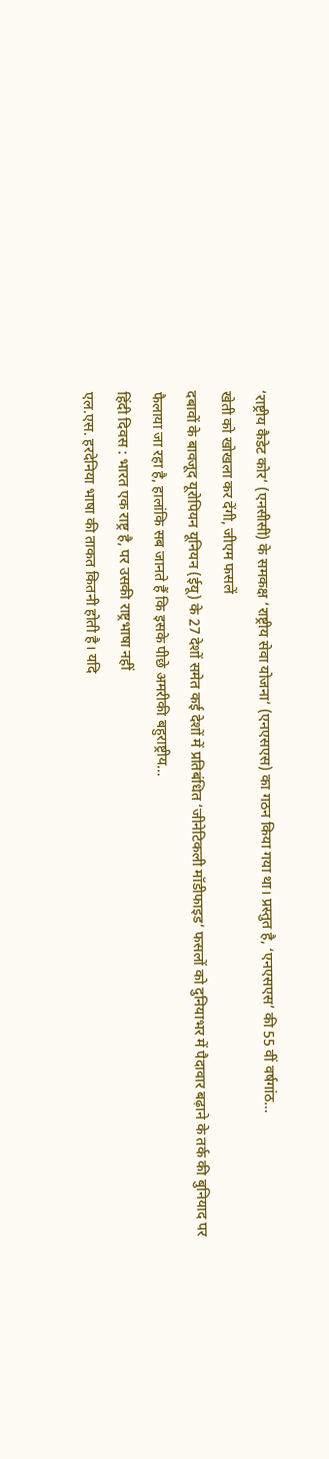‘राष्ट्रीय कैडेट कोर’ (एनसीसी) के समकक्ष ‘राष्ट्रीय सेवा योजना’ (एनएसएस) का गठन किया गया था। प्रस्तुत है, ‘एनएसएस’ की 55 वीं वर्षगांठ…
खेती को खोखला कर देंगी, जीएम फसलें
दबावों के बावजूद यूरोपियन यूनियन (ईयू) के 27 देशों समेत कई देशों में प्रतिबंधित ‘जीनेटिकली मॉडीफाइड’ फसलों को दुनियाभर में पैदावार बढ़ाने के तर्क की बुनियाद पर फैलाया जा रहा है, हालांकि सब जानते हैं कि इसके पीछे अमरीकी बहुराष्ट्रीय…
हिंदी दिवस : भारत एक राष्ट्र है, पर उसकी राष्ट्रभाषा नहीं
एल.एस. हरदेनिया भाषा की ताकत कितनी होती है। यदि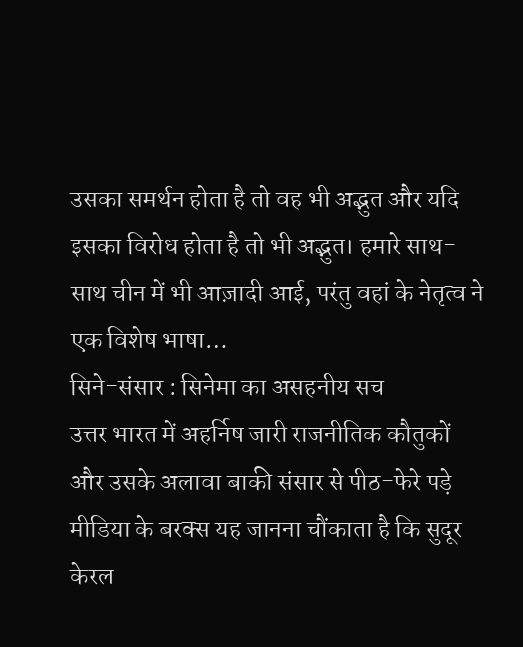उसका समर्थन होता है तो वह भी अद्भुत और यदि इसका विरोध होता है तो भी अद्भुत। हमारे साथ-साथ चीन में भी आज़ादी आई, परंतु वहां के नेतृत्व ने एक विशेष भाषा…
सिने-संसार : सिनेमा का असहनीय सच
उत्तर भारत में अहर्निष जारी राजनीतिक कौतुकों और उसके अलावा बाकी संसार से पीठ-फेरे पड़े मीडिया के बरक्स यह जानना चौंकाता है कि सुदूर केरल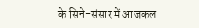के सिने-संसार में आजकल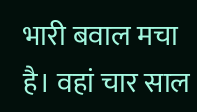भारी बवाल मचा है। वहां चार साल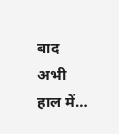बाद अभी हाल में…